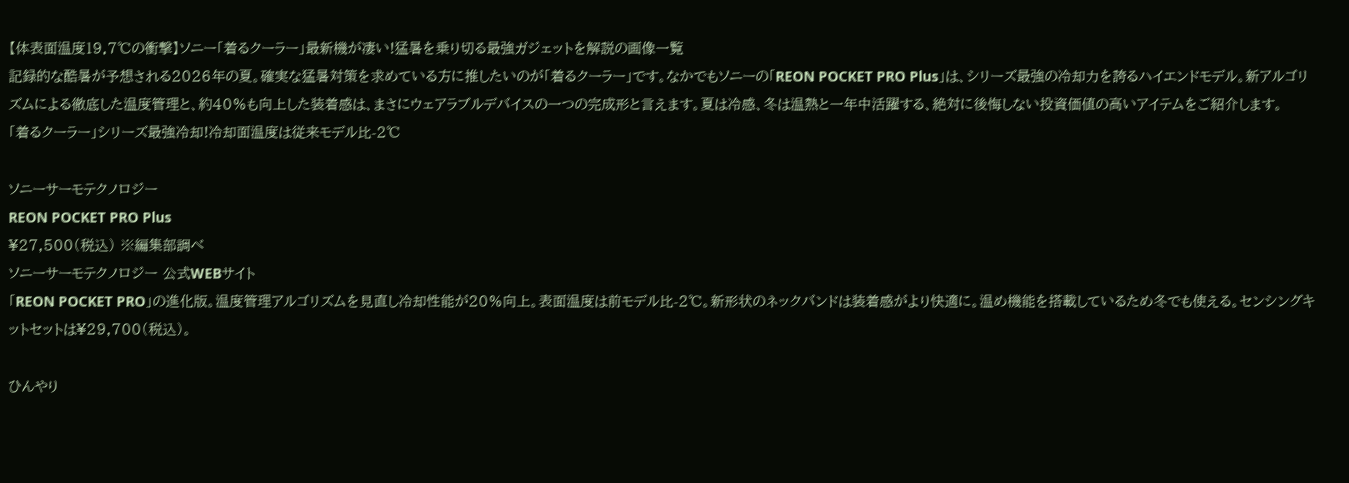【体表面温度19.7℃の衝撃】ソニー「着るクーラー」最新機が凄い!猛暑を乗り切る最強ガジェットを解説の画像一覧
記録的な酷暑が予想される2026年の夏。確実な猛暑対策を求めている方に推したいのが「着るクーラー」です。なかでもソニーの「REON POCKET PRO Plus」は、シリーズ最強の冷却力を誇るハイエンドモデル。新アルゴリズムによる徹底した温度管理と、約40%も向上した装着感は、まさにウェアラブルデバイスの一つの完成形と言えます。夏は冷感、冬は温熱と一年中活躍する、絶対に後悔しない投資価値の高いアイテムをご紹介します。
「着るクーラー」シリーズ最強冷却!冷却面温度は従来モデル比-2℃

ソニーサーモテクノロジー
REON POCKET PRO Plus
¥27,500(税込) ※編集部調べ
ソニーサーモテクノロジー 公式WEBサイト
「REON POCKET PRO」の進化版。温度管理アルゴリズムを見直し冷却性能が20%向上。表面温度は前モデル比-2℃。新形状のネックバンドは装着感がより快適に。温め機能を搭載しているため冬でも使える。センシングキットセットは¥29,700(税込)。

ひんやり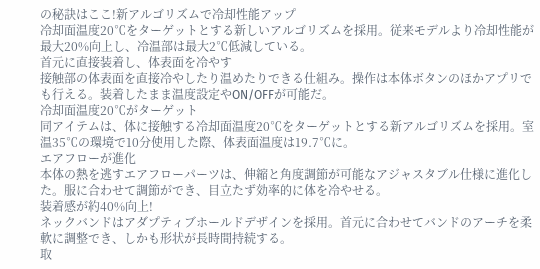の秘訣はここ!新アルゴリズムで冷却性能アップ
冷却面温度20℃をターゲットとする新しいアルゴリズムを採用。従来モデルより冷却性能が最大20%向上し、冷温部は最大2℃低減している。
首元に直接装着し、体表面を冷やす
接触部の体表面を直接冷やしたり温めたりできる仕組み。操作は本体ボタンのほかアプリでも行える。装着したまま温度設定やON/OFFが可能だ。
冷却面温度20℃がターゲット
同アイテムは、体に接触する冷却面温度20℃をターゲットとする新アルゴリズムを採用。室温35℃の環境で10分使用した際、体表面温度は19.7℃に。
エアフローが進化
本体の熱を逃すエアフローパーツは、伸縮と角度調節が可能なアジャスタブル仕様に進化した。服に合わせて調節ができ、目立たず効率的に体を冷やせる。
装着感が約40%向上!
ネックバンドはアダプティブホールドデザインを採用。首元に合わせてバンドのアーチを柔軟に調整でき、しかも形状が長時間持続する。
取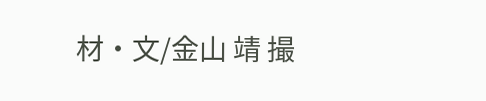材・文/金山 靖 撮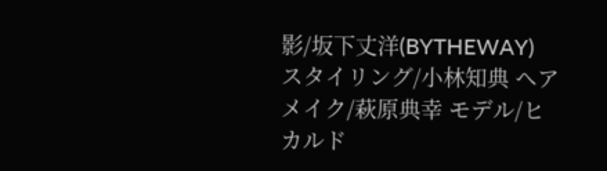影/坂下丈洋(BYTHEWAY) スタイリング/小林知典 ヘアメイク/萩原典幸 モデル/ヒカルド